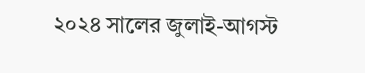২০২৪ সালের জুলাই-আগস্ট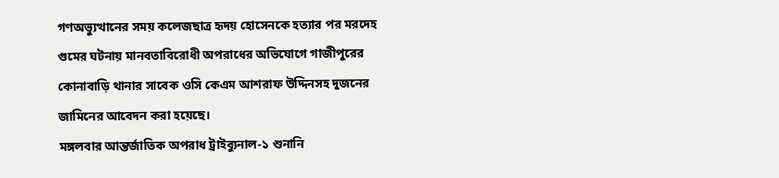গণঅভ্যুত্থানের সময় কলেজছাত্র হৃদয় হোসেনকে হত্যার পর মরদেহ গুমের ঘটনায় মানবতাবিরোধী অপরাধের অভিযোগে গাজীপুরের কোনাবাড়ি থানার সাবেক ওসি কেএম আশরাফ উদ্দিনসহ দুজনের জামিনের আবেদন করা হয়েছে।
মঙ্গলবার আন্তর্জাতিক অপরাধ ট্রাইব্যুনাল-১ শুনানি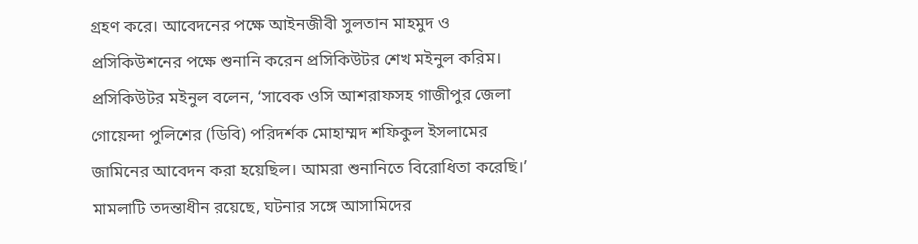গ্রহণ করে। আবেদনের পক্ষে আইনজীবী সুলতান মাহমুদ ও প্রসিকিউশনের পক্ষে শুনানি করেন প্রসিকিউটর শেখ মইনুল করিম।
প্রসিকিউটর মইনুল বলেন, ‘সাবেক ওসি আশরাফসহ গাজীপুর জেলা গোয়েন্দা পুলিশের (ডিবি) পরিদর্শক মোহাম্মদ শফিকুল ইসলামের জামিনের আবেদন করা হয়েছিল। আমরা শুনানিতে বিরোধিতা করেছি।’
মামলাটি তদন্তাধীন রয়েছে, ঘটনার সঙ্গে আসামিদের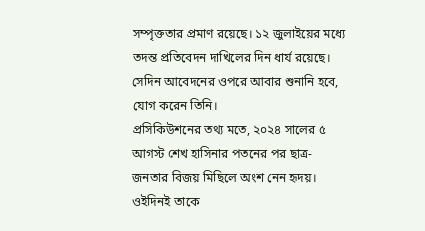সম্পৃক্ততার প্রমাণ রয়েছে। ১২ জুলাইয়ের মধ্যে তদন্ত প্রতিবেদন দাখিলের দিন ধার্য রয়েছে। সেদিন আবেদনের ওপরে আবার শুনানি হবে, যোগ করেন তিনি।
প্রসিকিউশনের তথ্য মতে, ২০২৪ সালের ৫ আগস্ট শেখ হাসিনার পতনের পর ছাত্র-জনতার বিজয় মিছিলে অংশ নেন হৃদয়। ওইদিনই তাকে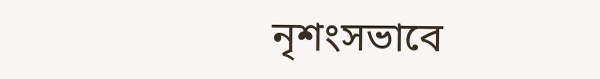নৃশংসভাবে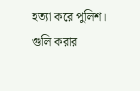হত্যা করে পুলিশ। গুলি করার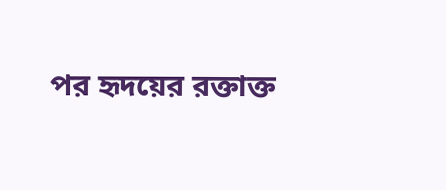পর হৃদয়ের রক্তাক্ত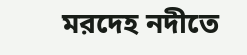মরদেহ নদীতে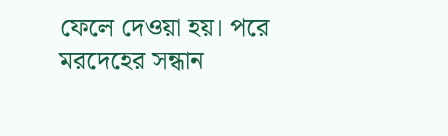ফেলে দেওয়া হয়। পরে মরদেহের সন্ধান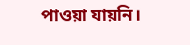পাওয়া যায়নি।